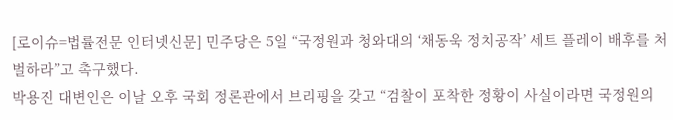[로이슈=법률전문 인터넷신문] 민주당은 5일 “국정원과 청와대의 ‘채동욱 정치공작’ 세트 플레이 배후를 처벌하라”고 촉구했다.
박용진 대변인은 이날 오후 국회 정론관에서 브리핑을 갖고 “검찰이 포착한 정황이 사실이라면 국정원의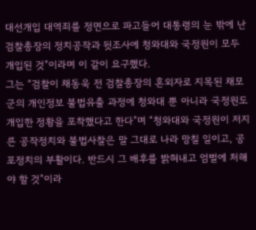대선개입 대역죄를 정면으로 파고들어 대통령의 눈 밖에 난 검찰총장의 정치공작과 뒷조사에 청와대와 국정원이 모두 개입된 것”이라며 이 같이 요구했다.
그는 “검찰이 채동욱 전 검찰총장의 혼외자로 지목된 채모군의 개인정보 불법유출 과정에 청와대 뿐 아니라 국정원도 개입한 정황을 포착했다고 한다”며 “청와대와 국정원이 저지른 공작정치와 불법사찰은 말 그대로 나라 망칠 일이고, 공포정치의 부활이다. 반드시 그 배후를 밝혀내고 엄벌에 처해야 할 것”이라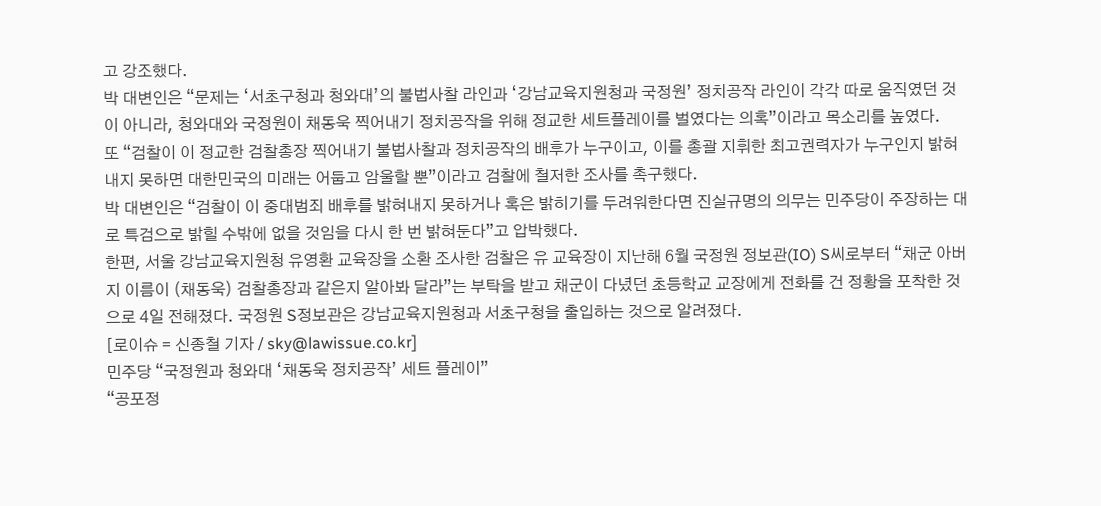고 강조했다.
박 대변인은 “문제는 ‘서초구청과 청와대’의 불법사찰 라인과 ‘강남교육지원청과 국정원’ 정치공작 라인이 각각 따로 움직였던 것이 아니라, 청와대와 국정원이 채동욱 찍어내기 정치공작을 위해 정교한 세트플레이를 벌였다는 의혹”이라고 목소리를 높였다.
또 “검찰이 이 정교한 검찰총장 찍어내기 불법사찰과 정치공작의 배후가 누구이고, 이를 총괄 지휘한 최고권력자가 누구인지 밝혀내지 못하면 대한민국의 미래는 어둡고 암울할 뿐”이라고 검찰에 철저한 조사를 촉구했다.
박 대변인은 “검찰이 이 중대범죄 배후를 밝혀내지 못하거나 혹은 밝히기를 두려워한다면 진실규명의 의무는 민주당이 주장하는 대로 특검으로 밝힐 수밖에 없을 것임을 다시 한 번 밝혀둔다”고 압박했다.
한편, 서울 강남교육지원청 유영환 교육장을 소환 조사한 검찰은 유 교육장이 지난해 6월 국정원 정보관(IO) S씨로부터 “채군 아버지 이름이 (채동욱) 검찰총장과 같은지 알아봐 달라”는 부탁을 받고 채군이 다녔던 초등학교 교장에게 전화를 건 정황을 포착한 것으로 4일 전해졌다. 국정원 S정보관은 강남교육지원청과 서초구청을 출입하는 것으로 알려졌다.
[로이슈 = 신종철 기자 / sky@lawissue.co.kr]
민주당 “국정원과 청와대 ‘채동욱 정치공작’ 세트 플레이”
“공포정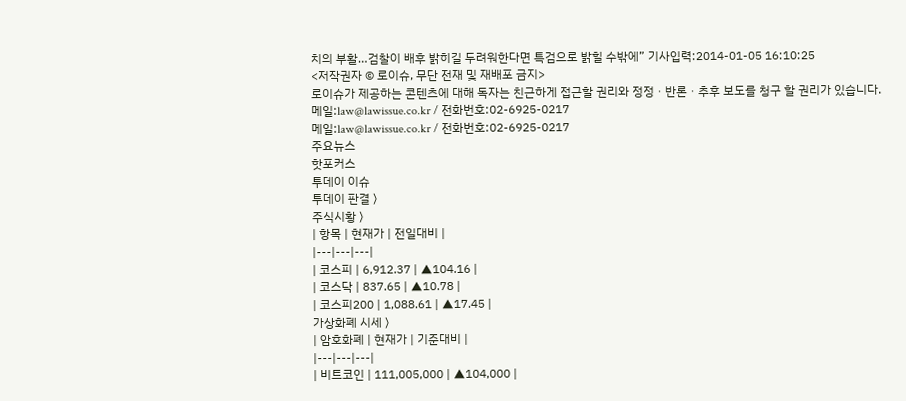치의 부활…검찰이 배후 밝히길 두려워한다면 특검으로 밝힐 수밖에” 기사입력:2014-01-05 16:10:25
<저작권자 © 로이슈, 무단 전재 및 재배포 금지>
로이슈가 제공하는 콘텐츠에 대해 독자는 친근하게 접근할 권리와 정정ㆍ반론ㆍ추후 보도를 청구 할 권리가 있습니다.
메일:law@lawissue.co.kr / 전화번호:02-6925-0217
메일:law@lawissue.co.kr / 전화번호:02-6925-0217
주요뉴스
핫포커스
투데이 이슈
투데이 판결 〉
주식시황 〉
| 항목 | 현재가 | 전일대비 |
|---|---|---|
| 코스피 | 6,912.37 | ▲104.16 |
| 코스닥 | 837.65 | ▲10.78 |
| 코스피200 | 1,088.61 | ▲17.45 |
가상화폐 시세 〉
| 암호화폐 | 현재가 | 기준대비 |
|---|---|---|
| 비트코인 | 111,005,000 | ▲104,000 |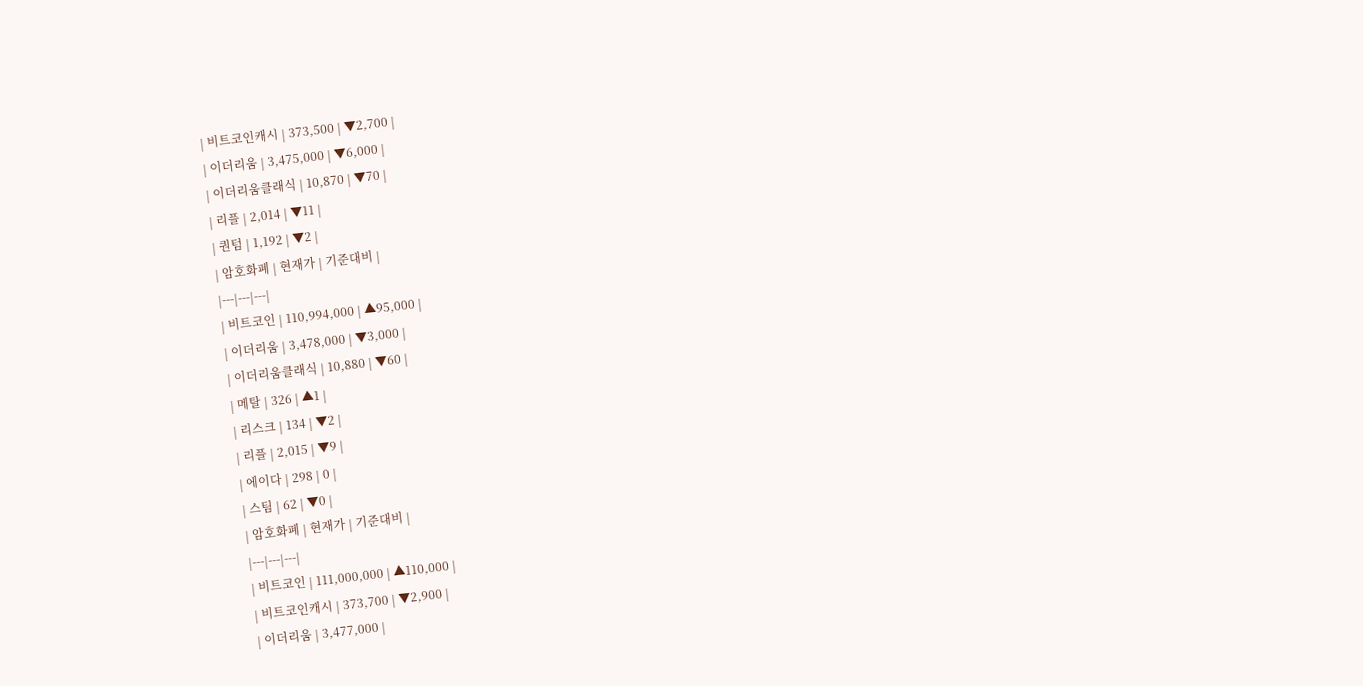| 비트코인캐시 | 373,500 | ▼2,700 |
| 이더리움 | 3,475,000 | ▼6,000 |
| 이더리움클래식 | 10,870 | ▼70 |
| 리플 | 2,014 | ▼11 |
| 퀀텀 | 1,192 | ▼2 |
| 암호화폐 | 현재가 | 기준대비 |
|---|---|---|
| 비트코인 | 110,994,000 | ▲95,000 |
| 이더리움 | 3,478,000 | ▼3,000 |
| 이더리움클래식 | 10,880 | ▼60 |
| 메탈 | 326 | ▲1 |
| 리스크 | 134 | ▼2 |
| 리플 | 2,015 | ▼9 |
| 에이다 | 298 | 0 |
| 스팀 | 62 | ▼0 |
| 암호화폐 | 현재가 | 기준대비 |
|---|---|---|
| 비트코인 | 111,000,000 | ▲110,000 |
| 비트코인캐시 | 373,700 | ▼2,900 |
| 이더리움 | 3,477,000 |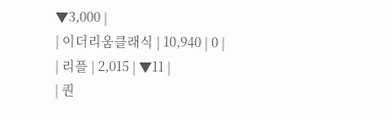▼3,000 |
| 이더리움클래식 | 10,940 | 0 |
| 리플 | 2,015 | ▼11 |
| 퀀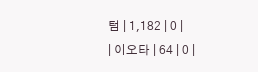텀 | 1,182 | 0 |
| 이오타 | 64 | 0 |